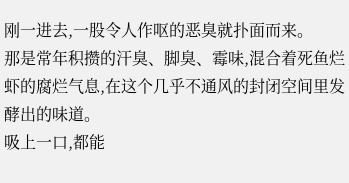刚一进去,一股令人作呕的恶臭就扑面而来。
那是常年积攒的汗臭、脚臭、霉味,混合着死鱼烂虾的腐烂气息,在这个几乎不通风的封闭空间里发酵出的味道。
吸上一口,都能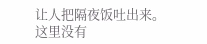让人把隔夜饭吐出来。
这里没有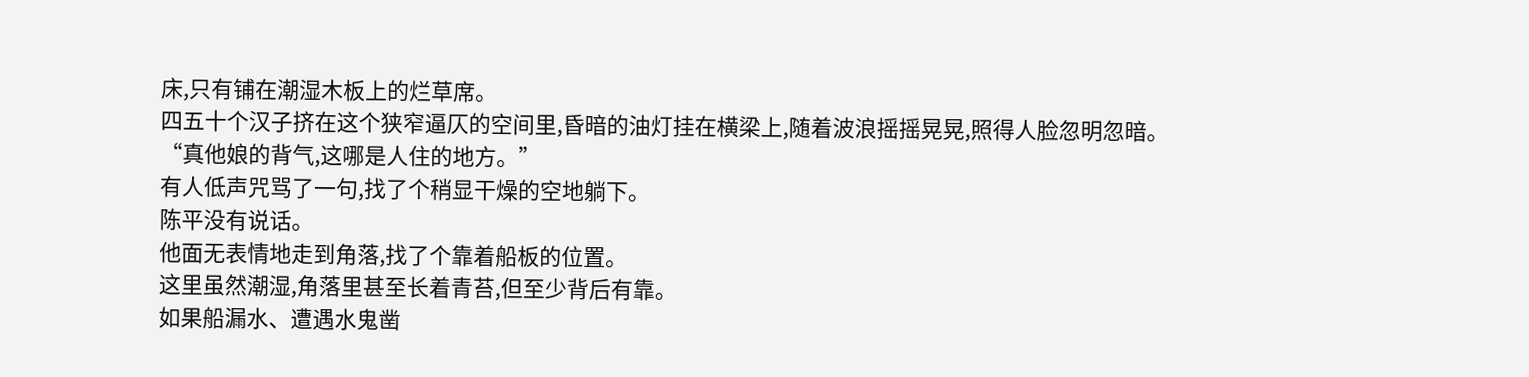床,只有铺在潮湿木板上的烂草席。
四五十个汉子挤在这个狭窄逼仄的空间里,昏暗的油灯挂在横梁上,随着波浪摇摇晃晃,照得人脸忽明忽暗。
“真他娘的背气,这哪是人住的地方。”
有人低声咒骂了一句,找了个稍显干燥的空地躺下。
陈平没有说话。
他面无表情地走到角落,找了个靠着船板的位置。
这里虽然潮湿,角落里甚至长着青苔,但至少背后有靠。
如果船漏水、遭遇水鬼凿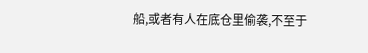船,或者有人在底仓里偷袭,不至于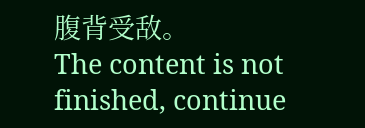腹背受敌。
The content is not finished, continue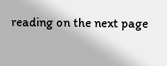reading on the next page